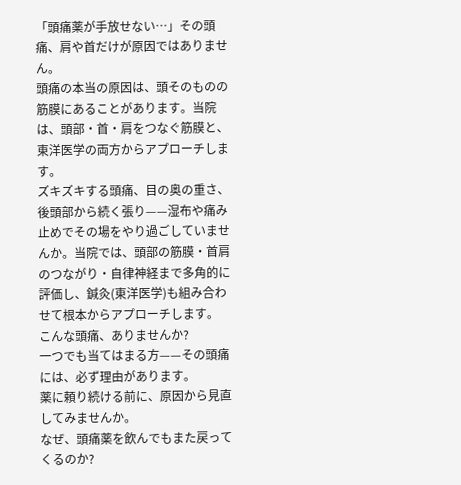「頭痛薬が手放せない…」その頭痛、肩や首だけが原因ではありません。
頭痛の本当の原因は、頭そのものの筋膜にあることがあります。当院は、頭部・首・肩をつなぐ筋膜と、東洋医学の両方からアプローチします。
ズキズキする頭痛、目の奥の重さ、後頭部から続く張り——湿布や痛み止めでその場をやり過ごしていませんか。当院では、頭部の筋膜・首肩のつながり・自律神経まで多角的に評価し、鍼灸(東洋医学)も組み合わせて根本からアプローチします。
こんな頭痛、ありませんか?
一つでも当てはまる方——その頭痛には、必ず理由があります。
薬に頼り続ける前に、原因から見直してみませんか。
なぜ、頭痛薬を飲んでもまた戻ってくるのか?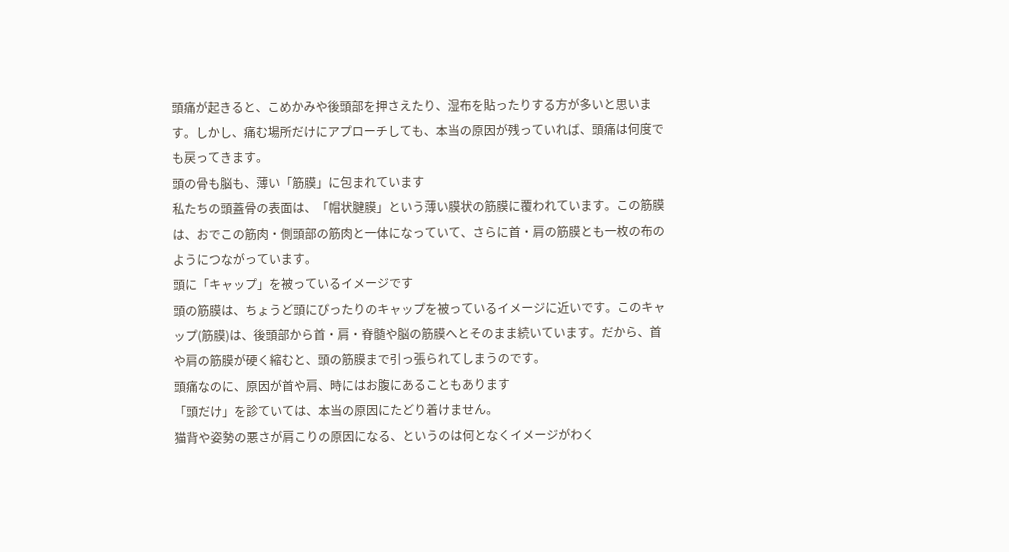頭痛が起きると、こめかみや後頭部を押さえたり、湿布を貼ったりする方が多いと思います。しかし、痛む場所だけにアプローチしても、本当の原因が残っていれば、頭痛は何度でも戻ってきます。
頭の骨も脳も、薄い「筋膜」に包まれています
私たちの頭蓋骨の表面は、「帽状腱膜」という薄い膜状の筋膜に覆われています。この筋膜は、おでこの筋肉・側頭部の筋肉と一体になっていて、さらに首・肩の筋膜とも一枚の布のようにつながっています。
頭に「キャップ」を被っているイメージです
頭の筋膜は、ちょうど頭にぴったりのキャップを被っているイメージに近いです。このキャップ(筋膜)は、後頭部から首・肩・脊髄や脳の筋膜へとそのまま続いています。だから、首や肩の筋膜が硬く縮むと、頭の筋膜まで引っ張られてしまうのです。
頭痛なのに、原因が首や肩、時にはお腹にあることもあります
「頭だけ」を診ていては、本当の原因にたどり着けません。
猫背や姿勢の悪さが肩こりの原因になる、というのは何となくイメージがわく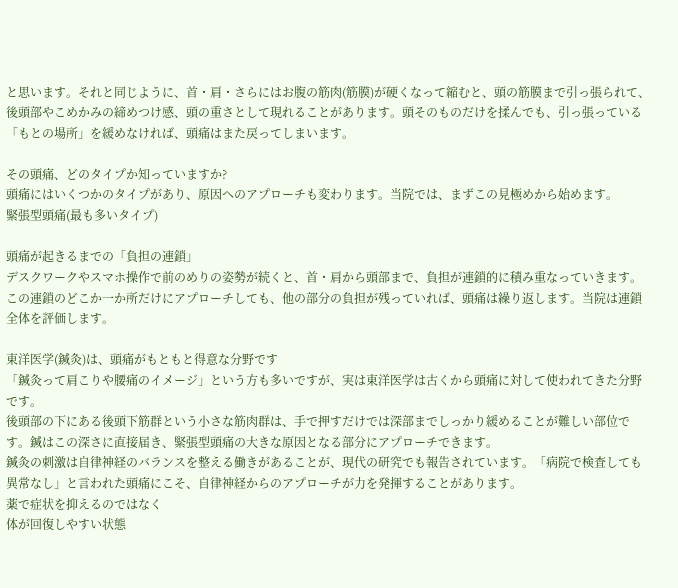と思います。それと同じように、首・肩・さらにはお腹の筋肉(筋膜)が硬くなって縮むと、頭の筋膜まで引っ張られて、後頭部やこめかみの締めつけ感、頭の重さとして現れることがあります。頭そのものだけを揉んでも、引っ張っている「もとの場所」を緩めなければ、頭痛はまた戻ってしまいます。

その頭痛、どのタイプか知っていますか?
頭痛にはいくつかのタイプがあり、原因へのアプローチも変わります。当院では、まずこの見極めから始めます。
緊張型頭痛(最も多いタイプ)

頭痛が起きるまでの「負担の連鎖」
デスクワークやスマホ操作で前のめりの姿勢が続くと、首・肩から頭部まで、負担が連鎖的に積み重なっていきます。
この連鎖のどこか一か所だけにアプローチしても、他の部分の負担が残っていれば、頭痛は繰り返します。当院は連鎖全体を評価します。

東洋医学(鍼灸)は、頭痛がもともと得意な分野です
「鍼灸って肩こりや腰痛のイメージ」という方も多いですが、実は東洋医学は古くから頭痛に対して使われてきた分野です。
後頭部の下にある後頭下筋群という小さな筋肉群は、手で押すだけでは深部までしっかり緩めることが難しい部位です。鍼はこの深さに直接届き、緊張型頭痛の大きな原因となる部分にアプローチできます。
鍼灸の刺激は自律神経のバランスを整える働きがあることが、現代の研究でも報告されています。「病院で検査しても異常なし」と言われた頭痛にこそ、自律神経からのアプローチが力を発揮することがあります。
薬で症状を抑えるのではなく
体が回復しやすい状態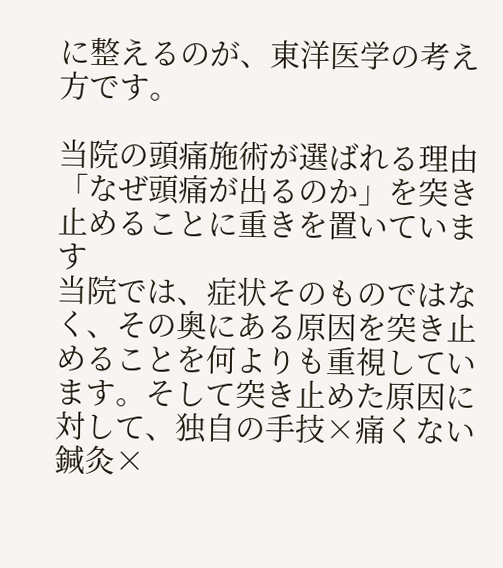に整えるのが、東洋医学の考え方です。

当院の頭痛施術が選ばれる理由
「なぜ頭痛が出るのか」を突き止めることに重きを置いています
当院では、症状そのものではなく、その奥にある原因を突き止めることを何よりも重視しています。そして突き止めた原因に対して、独自の手技×痛くない鍼灸×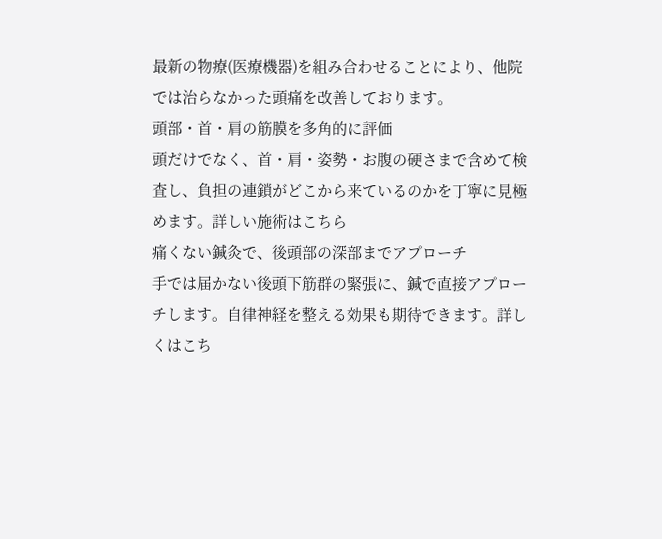最新の物療(医療機器)を組み合わせることにより、他院では治らなかった頭痛を改善しております。
頭部・首・肩の筋膜を多角的に評価
頭だけでなく、首・肩・姿勢・お腹の硬さまで含めて検査し、負担の連鎖がどこから来ているのかを丁寧に見極めます。詳しい施術はこちら
痛くない鍼灸で、後頭部の深部までアプローチ
手では届かない後頭下筋群の緊張に、鍼で直接アプローチします。自律神経を整える効果も期待できます。詳しくはこち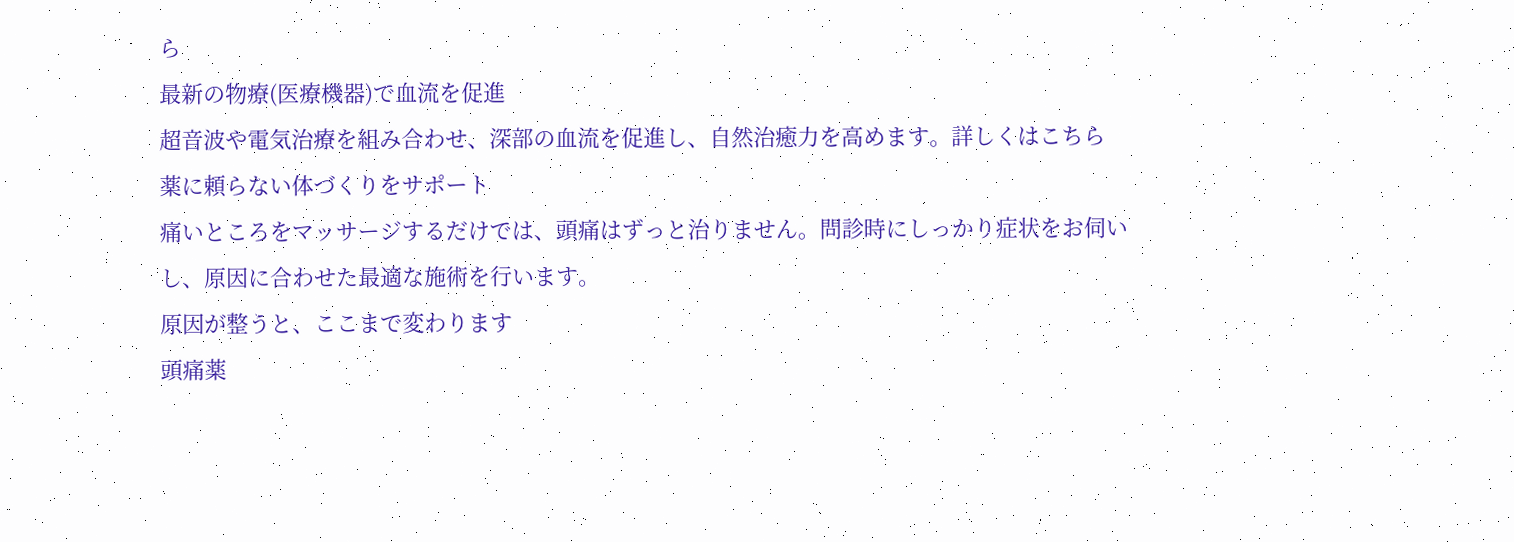ら
最新の物療(医療機器)で血流を促進
超音波や電気治療を組み合わせ、深部の血流を促進し、自然治癒力を高めます。詳しくはこちら
薬に頼らない体づくりをサポート
痛いところをマッサージするだけでは、頭痛はずっと治りません。問診時にしっかり症状をお伺いし、原因に合わせた最適な施術を行います。
原因が整うと、ここまで変わります
頭痛薬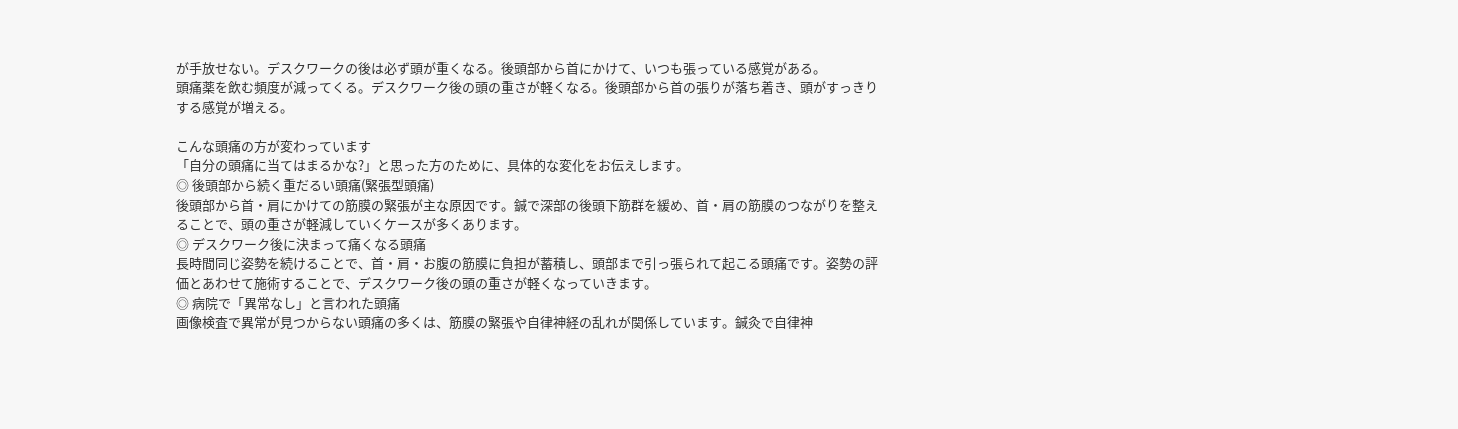が手放せない。デスクワークの後は必ず頭が重くなる。後頭部から首にかけて、いつも張っている感覚がある。
頭痛薬を飲む頻度が減ってくる。デスクワーク後の頭の重さが軽くなる。後頭部から首の張りが落ち着き、頭がすっきりする感覚が増える。

こんな頭痛の方が変わっています
「自分の頭痛に当てはまるかな?」と思った方のために、具体的な変化をお伝えします。
◎ 後頭部から続く重だるい頭痛(緊張型頭痛)
後頭部から首・肩にかけての筋膜の緊張が主な原因です。鍼で深部の後頭下筋群を緩め、首・肩の筋膜のつながりを整えることで、頭の重さが軽減していくケースが多くあります。
◎ デスクワーク後に決まって痛くなる頭痛
長時間同じ姿勢を続けることで、首・肩・お腹の筋膜に負担が蓄積し、頭部まで引っ張られて起こる頭痛です。姿勢の評価とあわせて施術することで、デスクワーク後の頭の重さが軽くなっていきます。
◎ 病院で「異常なし」と言われた頭痛
画像検査で異常が見つからない頭痛の多くは、筋膜の緊張や自律神経の乱れが関係しています。鍼灸で自律神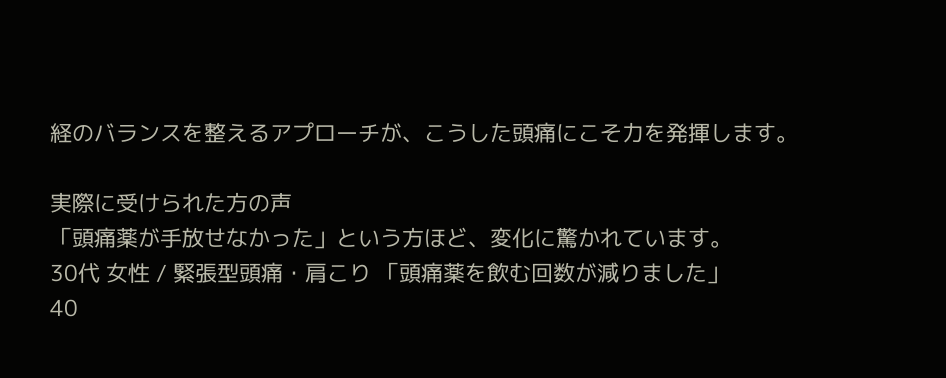経のバランスを整えるアプローチが、こうした頭痛にこそ力を発揮します。

実際に受けられた方の声
「頭痛薬が手放せなかった」という方ほど、変化に驚かれています。
30代 女性 / 緊張型頭痛・肩こり 「頭痛薬を飲む回数が減りました」
40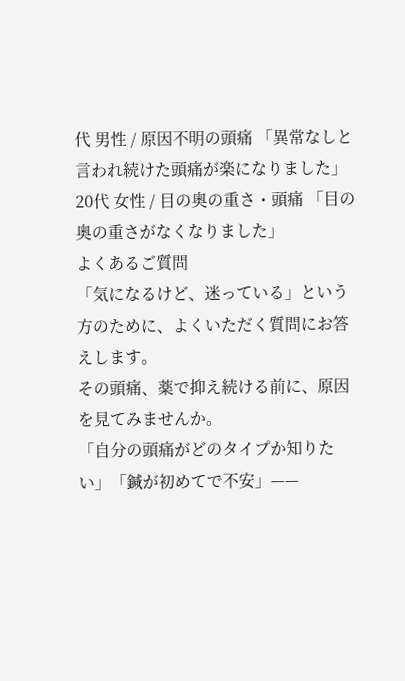代 男性 / 原因不明の頭痛 「異常なしと言われ続けた頭痛が楽になりました」
20代 女性 / 目の奥の重さ・頭痛 「目の奥の重さがなくなりました」
よくあるご質問
「気になるけど、迷っている」という方のために、よくいただく質問にお答えします。
その頭痛、薬で抑え続ける前に、原因を見てみませんか。
「自分の頭痛がどのタイプか知りたい」「鍼が初めてで不安」——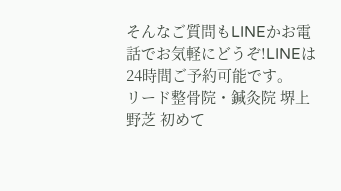そんなご質問もLINEかお電話でお気軽にどうぞ!LINEは24時間ご予約可能です。
リード整骨院・鍼灸院 堺上野芝 初めて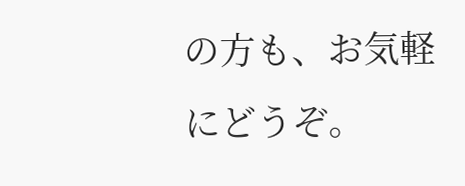の方も、お気軽にどうぞ。